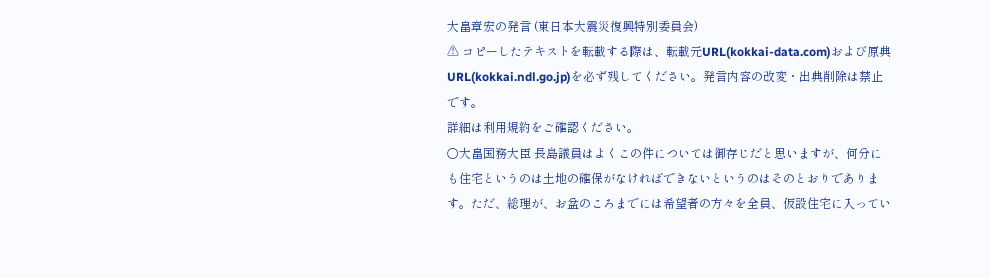大畠章宏の発言 (東日本大震災復興特別委員会)
⚠ コピーしたテキストを転載する際は、転載元URL(kokkai-data.com)および原典URL(kokkai.ndl.go.jp)を必ず残してください。発言内容の改変・出典削除は禁止です。
詳細は利用規約をご確認ください。
○大畠国務大臣 長島議員はよくこの件については御存じだと思いますが、何分にも住宅というのは土地の確保がなければできないというのはそのとおりであります。ただ、総理が、お盆のころまでには希望者の方々を全員、仮設住宅に入ってい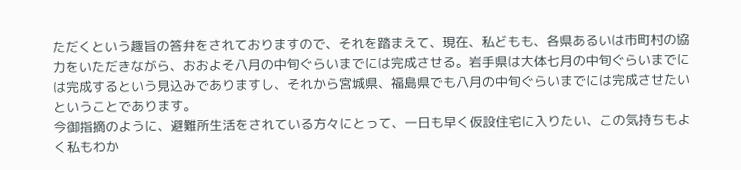ただくという趣旨の答弁をされておりますので、それを踏まえて、現在、私どもも、各県あるいは市町村の協力をいただきながら、おおよそ八月の中旬ぐらいまでには完成させる。岩手県は大体七月の中旬ぐらいまでには完成するという見込みでありますし、それから宮城県、福島県でも八月の中旬ぐらいまでには完成させたいということであります。
今御指摘のように、避難所生活をされている方々にとって、一日も早く仮設住宅に入りたい、この気持ちもよく私もわか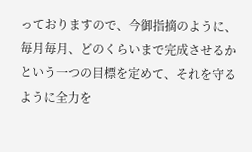っておりますので、今御指摘のように、毎月毎月、どのくらいまで完成させるかという一つの目標を定めて、それを守るように全力を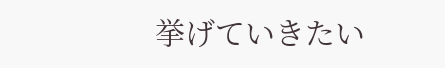挙げていきたい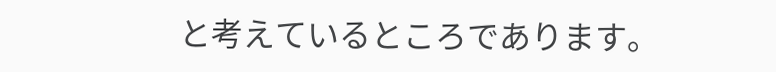と考えているところであります。